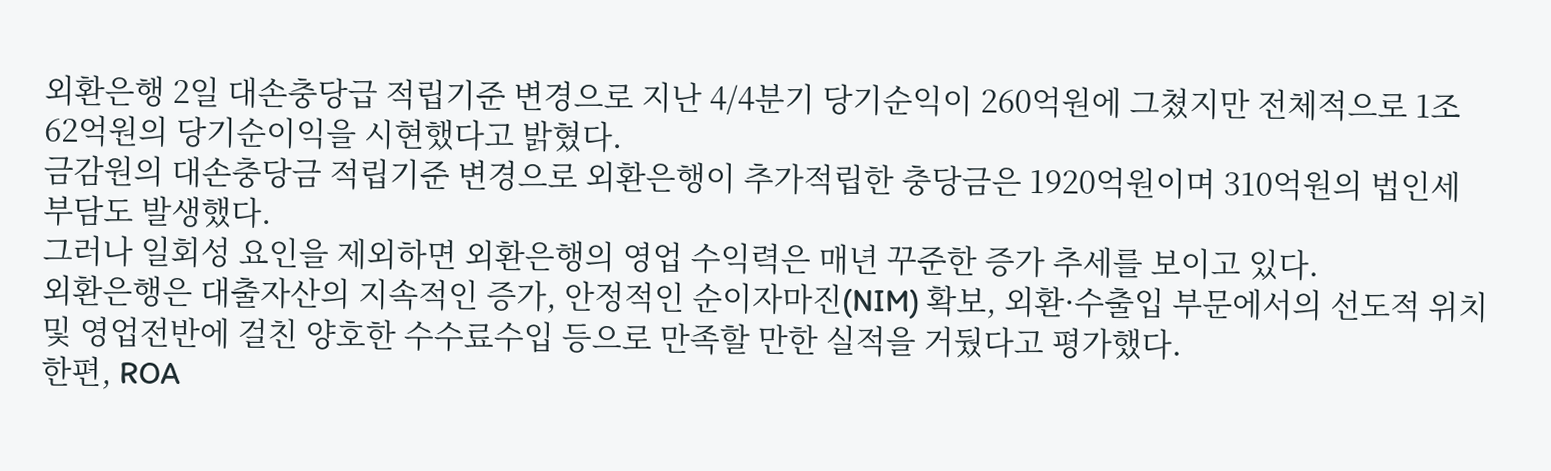외환은행 2일 대손충당급 적립기준 변경으로 지난 4/4분기 당기순익이 260억원에 그쳤지만 전체적으로 1조 62억원의 당기순이익을 시현했다고 밝혔다.
금감원의 대손충당금 적립기준 변경으로 외환은행이 추가적립한 충당금은 1920억원이며 310억원의 법인세 부담도 발생했다.
그러나 일회성 요인을 제외하면 외환은행의 영업 수익력은 매년 꾸준한 증가 추세를 보이고 있다.
외환은행은 대출자산의 지속적인 증가, 안정적인 순이자마진(NIM) 확보, 외환·수출입 부문에서의 선도적 위치 및 영업전반에 걸친 양호한 수수료수입 등으로 만족할 만한 실적을 거뒀다고 평가했다.
한편, ROA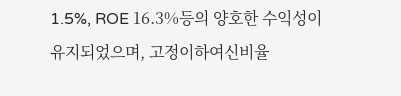1.5%, ROE 16.3%등의 양호한 수익성이 유지되었으며, 고정이하여신비율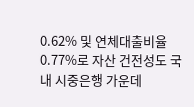0.62% 및 연체대출비율 0.77%로 자산 건전성도 국내 시중은행 가운데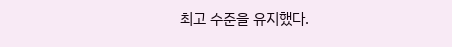최고 수준을 유지했다.